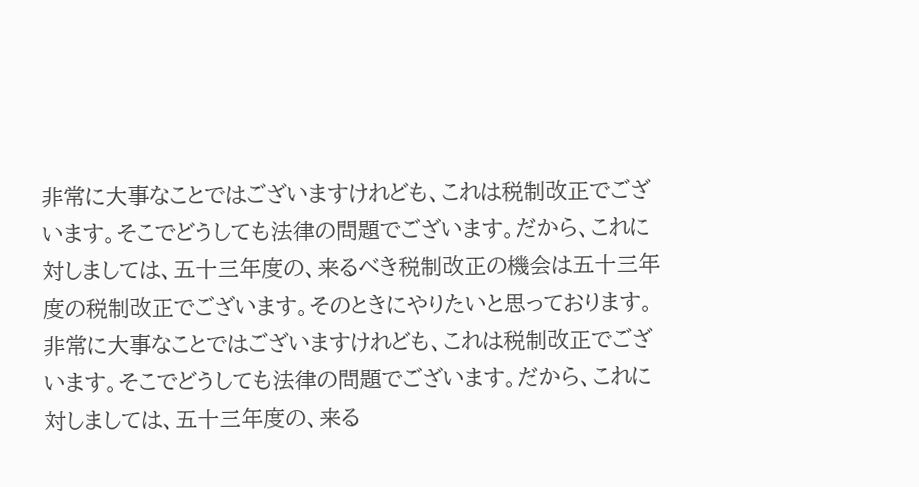非常に大事なことではございますけれども、これは税制改正でございます。そこでどうしても法律の問題でございます。だから、これに対しましては、五十三年度の、来るべき税制改正の機会は五十三年度の税制改正でございます。そのときにやりたいと思っております。
非常に大事なことではございますけれども、これは税制改正でございます。そこでどうしても法律の問題でございます。だから、これに対しましては、五十三年度の、来る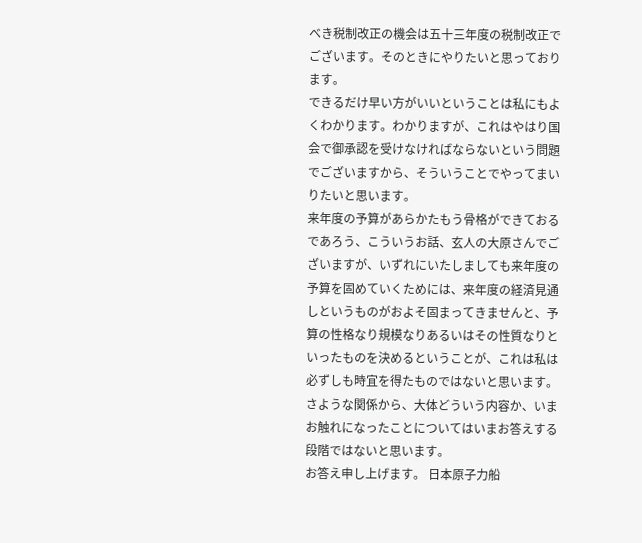べき税制改正の機会は五十三年度の税制改正でございます。そのときにやりたいと思っております。
できるだけ早い方がいいということは私にもよくわかります。わかりますが、これはやはり国会で御承認を受けなければならないという問題でございますから、そういうことでやってまいりたいと思います。
来年度の予算があらかたもう骨格ができておるであろう、こういうお話、玄人の大原さんでございますが、いずれにいたしましても来年度の予算を固めていくためには、来年度の経済見通しというものがおよそ固まってきませんと、予算の性格なり規模なりあるいはその性質なりといったものを決めるということが、これは私は必ずしも時宜を得たものではないと思います。さような関係から、大体どういう内容か、いまお触れになったことについてはいまお答えする段階ではないと思います。
お答え申し上げます。 日本原子力船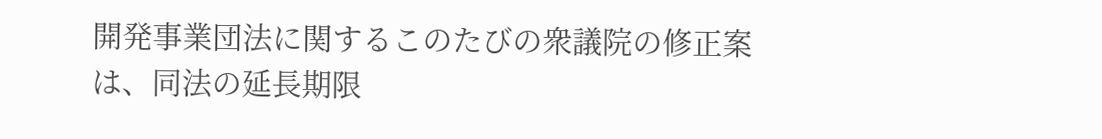開発事業団法に関するこのたびの衆議院の修正案は、同法の延長期限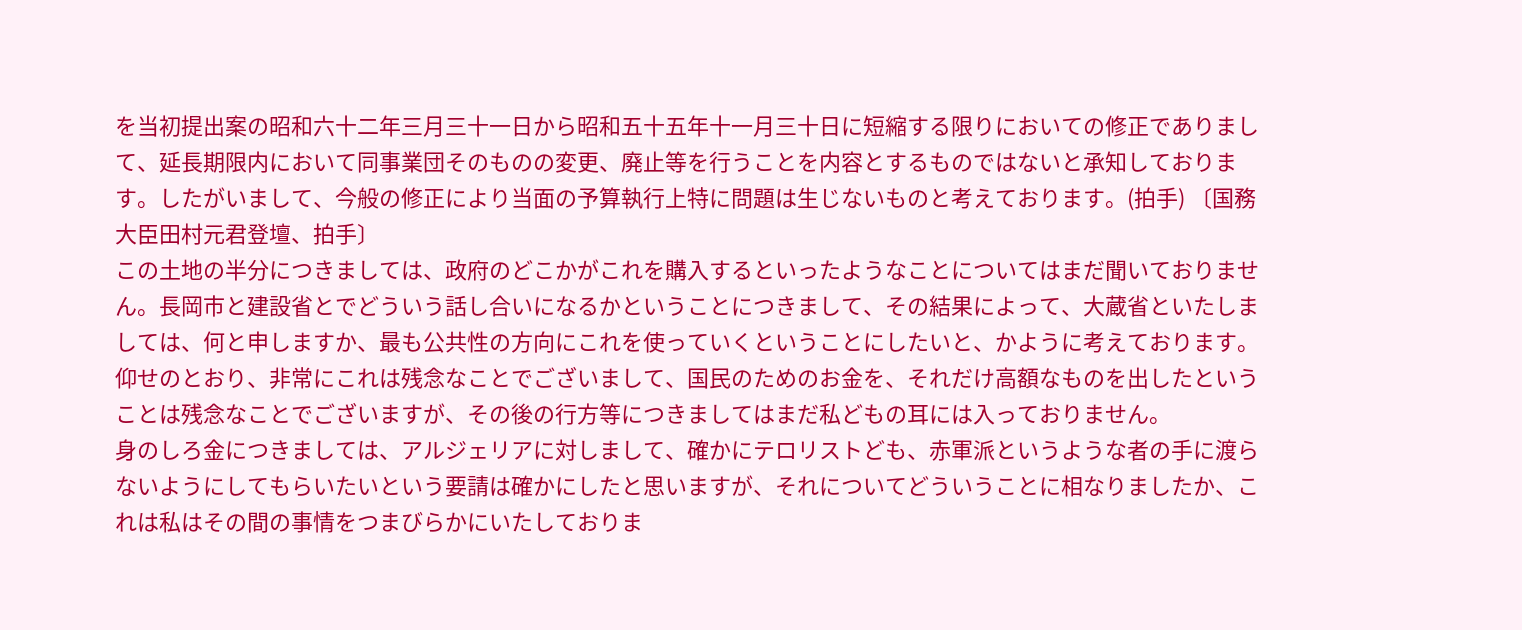を当初提出案の昭和六十二年三月三十一日から昭和五十五年十一月三十日に短縮する限りにおいての修正でありまして、延長期限内において同事業団そのものの変更、廃止等を行うことを内容とするものではないと承知しております。したがいまして、今般の修正により当面の予算執行上特に問題は生じないものと考えております。(拍手) 〔国務大臣田村元君登壇、拍手〕
この土地の半分につきましては、政府のどこかがこれを購入するといったようなことについてはまだ聞いておりません。長岡市と建設省とでどういう話し合いになるかということにつきまして、その結果によって、大蔵省といたしましては、何と申しますか、最も公共性の方向にこれを使っていくということにしたいと、かように考えております。
仰せのとおり、非常にこれは残念なことでございまして、国民のためのお金を、それだけ高額なものを出したということは残念なことでございますが、その後の行方等につきましてはまだ私どもの耳には入っておりません。
身のしろ金につきましては、アルジェリアに対しまして、確かにテロリストども、赤軍派というような者の手に渡らないようにしてもらいたいという要請は確かにしたと思いますが、それについてどういうことに相なりましたか、これは私はその間の事情をつまびらかにいたしておりま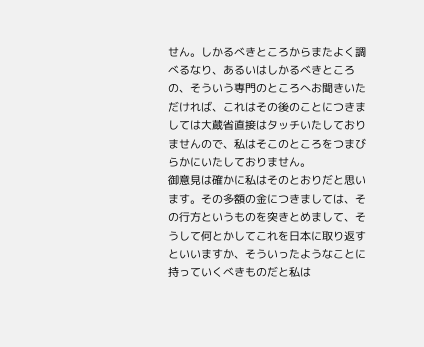せん。しかるべきところからまたよく調べるなり、あるいはしかるべきところの、そういう専門のところへお聞きいただければ、これはその後のことにつきましては大蔵省直接はタッチいたしておりませんので、私はそこのところをつまびらかにいたしておりません。
御意見は確かに私はそのとおりだと思います。その多額の金につきましては、その行方というものを突きとめまして、そうして何とかしてこれを日本に取り返すといいますか、そういったようなことに持っていくべきものだと私は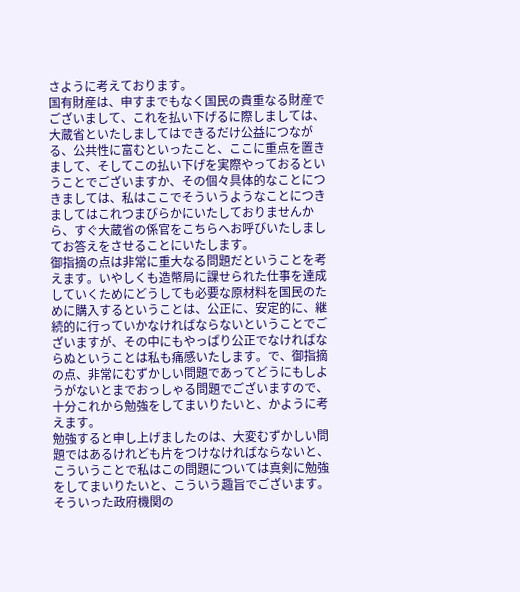さように考えております。
国有財産は、申すまでもなく国民の貴重なる財産でございまして、これを払い下げるに際しましては、大蔵省といたしましてはできるだけ公益につながる、公共性に富むといったこと、ここに重点を置きまして、そしてこの払い下げを実際やっておるということでございますか、その個々具体的なことにつきましては、私はここでそういうようなことにつきましてはこれつまびらかにいたしておりませんから、すぐ大蔵省の係官をこちらへお呼びいたしましてお答えをさせることにいたします。
御指摘の点は非常に重大なる問題だということを考えます。いやしくも造幣局に課せられた仕事を達成していくためにどうしても必要な原材料を国民のために購入するということは、公正に、安定的に、継続的に行っていかなければならないということでございますが、その中にもやっぱり公正でなければならぬということは私も痛感いたします。で、御指摘の点、非常にむずかしい問題であってどうにもしようがないとまでおっしゃる問題でございますので、十分これから勉強をしてまいりたいと、かように考えます。
勉強すると申し上げましたのは、大変むずかしい問題ではあるけれども片をつけなければならないと、こういうことで私はこの問題については真剣に勉強をしてまいりたいと、こういう趣旨でございます。
そういった政府機関の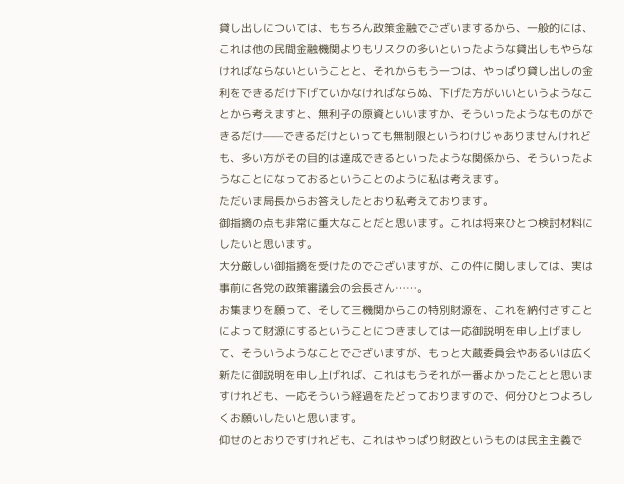貸し出しについては、もちろん政策金融でございまするから、一般的には、これは他の民間金融機関よりもリスクの多いといったような貸出しもやらなければならないということと、それからもう一つは、やっぱり貸し出しの金利をできるだけ下げていかなければならぬ、下げた方がいいというようなことから考えますと、無利子の原資といいますか、そういったようなものができるだけ——できるだけといっても無制限というわけじゃありませんけれども、多い方がその目的は達成できるといったような関係から、そういったようなことになっておるということのように私は考えます。
ただいま局長からお答えしたとおり私考えております。
御指摘の点も非常に重大なことだと思います。これは将来ひとつ検討材料にしたいと思います。
大分厳しい御指摘を受けたのでございますが、この件に関しましては、実は事前に各党の政策審議会の会長さん……。
お集まりを願って、そして三機関からこの特別財源を、これを納付さすことによって財源にするということにつきましては一応御説明を申し上げまして、そういうようなことでございますが、もっと大蔵委員会やあるいは広く新たに御説明を申し上げれば、これはもうそれが一番よかったことと思いますけれども、一応そういう経過をたどっておりますので、何分ひとつよろしくお願いしたいと思います。
仰せのとおりですけれども、これはやっぱり財政というものは民主主義で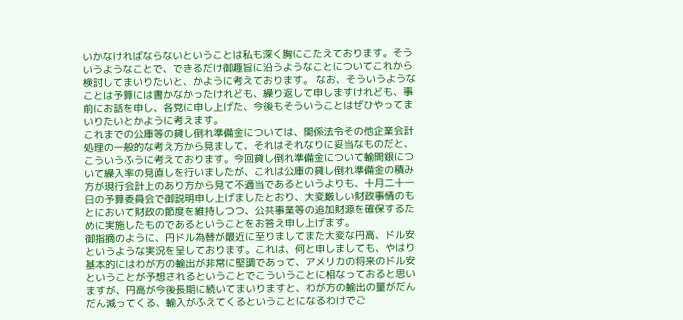いかなければならないということは私も深く胸にこたえております。そういうようなことで、できるだけ御趣旨に沿うようなことについてこれから検討してまいりたいと、かように考えております。 なお、そういうようなことは予算には書かなかったけれども、繰り返して申しますけれども、事前にお話を申し、各党に申し上げた、今後もそういうことはぜひやってまいりたいとかように考えます。
これまでの公庫等の貸し倒れ準備金については、関係法令その他企業会計処理の一般的な考え方から見まして、それはそれなりに妥当なものだと、こういうふうに考えております。今回貸し倒れ準備金について輸開銀について繰入率の見直しを行いましたが、これは公庫の貸し倒れ準備金の積み方が現行会計上のあり方から見て不適当であるというよりも、十月二十一日の予算委員会で御説明申し上げましたとおり、大変厳しい財政事情のもとにおいて財政の節度を維持しつつ、公共事業等の追加財源を確保するために実施したものであるということをお答え申し上げます。
御指摘のように、円ドル為替が最近に至りましてまた大変な円高、ドル安というような実況を呈しております。これは、何と申しましても、やはり基本的にはわが方の輸出が非常に堅調であって、アメリカの将来のドル安ということが予想されるということでこういうことに相なっておると思いますが、円高が今後長期に続いてまいりますと、わが方の輸出の量がだんだん減ってくる、輸入がふえてくるということになるわけでご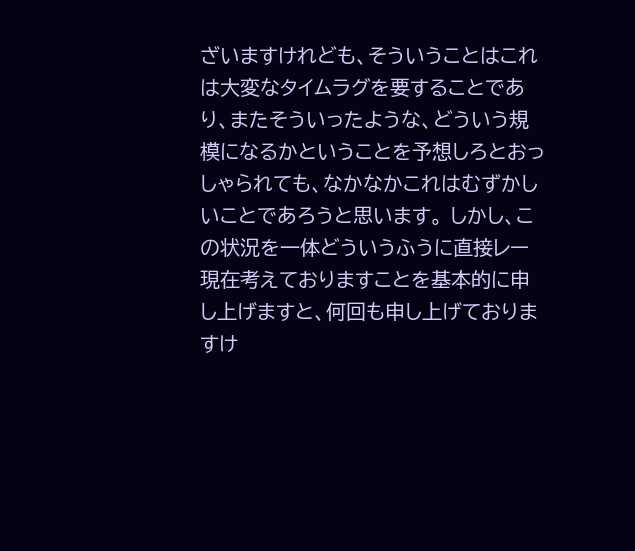ざいますけれども、そういうことはこれは大変なタイムラグを要することであり、またそういったような、どういう規模になるかということを予想しろとおっしゃられても、なかなかこれはむずかしいことであろうと思います。 しかし、この状況を一体どういうふうに直接レー
現在考えておりますことを基本的に申し上げますと、何回も申し上げておりますけ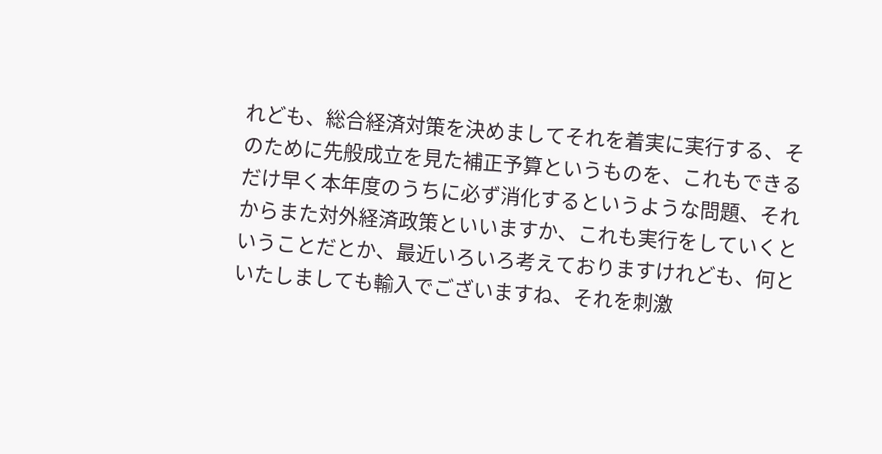れども、総合経済対策を決めましてそれを着実に実行する、そのために先般成立を見た補正予算というものを、これもできるだけ早く本年度のうちに必ず消化するというような問題、それからまた対外経済政策といいますか、これも実行をしていくということだとか、最近いろいろ考えておりますけれども、何といたしましても輸入でございますね、それを刺激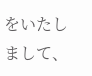をいたしまして、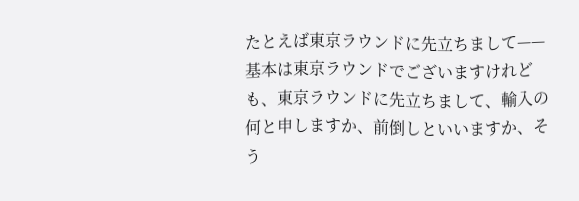たとえば東京ラウンドに先立ちまして——基本は東京ラウンドでございますけれども、東京ラウンドに先立ちまして、輸入の何と申しますか、前倒しといいますか、そう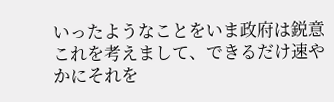いったようなことをいま政府は鋭意これを考えまして、できるだけ速やかにそれを